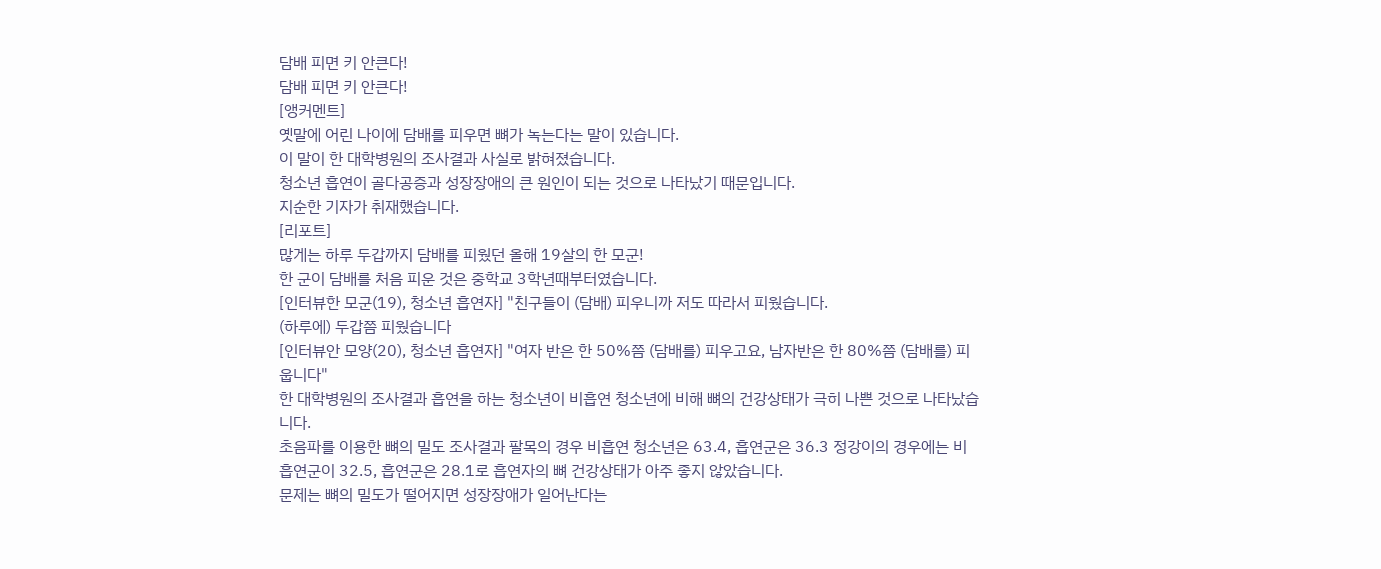담배 피면 키 안큰다!
담배 피면 키 안큰다!
[앵커멘트]
옛말에 어린 나이에 담배를 피우면 뼈가 녹는다는 말이 있습니다.
이 말이 한 대학병원의 조사결과 사실로 밝혀졌습니다.
청소년 흡연이 골다공증과 성장장애의 큰 원인이 되는 것으로 나타났기 때문입니다.
지순한 기자가 취재했습니다.
[리포트]
많게는 하루 두갑까지 담배를 피웠던 올해 19살의 한 모군!
한 군이 담배를 처음 피운 것은 중학교 3학년때부터였습니다.
[인터뷰한 모군(19), 청소년 흡연자] "친구들이 (담배) 피우니까 저도 따라서 피웠습니다.
(하루에) 두갑쯤 피웠습니다
[인터뷰안 모양(20), 청소년 흡연자] "여자 반은 한 50%쯤 (담배를) 피우고요, 남자반은 한 80%쯤 (담배를) 피웁니다"
한 대학병원의 조사결과 흡연을 하는 청소년이 비흡연 청소년에 비해 뼈의 건강상태가 극히 나쁜 것으로 나타났습니다.
초음파를 이용한 뼈의 밀도 조사결과 팔목의 경우 비흡연 청소년은 63.4, 흡연군은 36.3 정강이의 경우에는 비흡연군이 32.5, 흡연군은 28.1로 흡연자의 뼈 건강상태가 아주 좋지 않았습니다.
문제는 뼈의 밀도가 떨어지면 성장장애가 일어난다는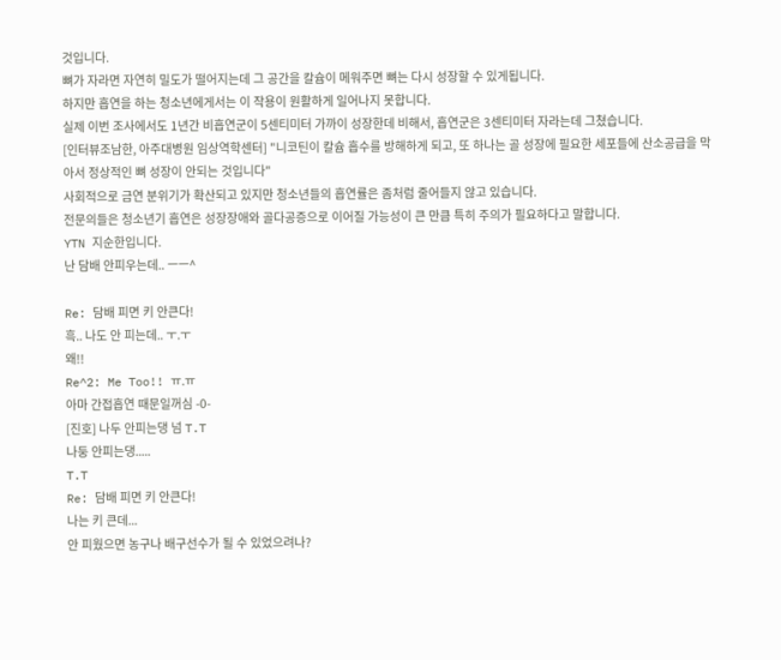것입니다.
뼈가 자라면 자연히 밀도가 떨어지는데 그 공간을 칼슘이 메워주면 뼈는 다시 성장할 수 있게됩니다.
하지만 흡연을 하는 청소년에게서는 이 작용이 원활하게 일어나지 못합니다.
실제 이번 조사에서도 1년간 비흡연군이 5센티미터 가까이 성장한데 비해서, 흡연군은 3센티미터 자라는데 그쳤습니다.
[인터뷰조남한, 아주대병원 임상역학센터] "니코틴이 칼슘 흡수를 방해하게 되고, 또 하나는 골 성장에 필요한 세포들에 산소공급을 막아서 정상적인 뼈 성장이 안되는 것입니다"
사회적으로 금연 분위기가 확산되고 있지만 청소년들의 흡연률은 좀처럼 줄어들지 않고 있습니다.
전문의들은 청소년기 흡연은 성장장애와 골다공증으로 이어질 가능성이 큰 만큼 특히 주의가 필요하다고 말합니다.
YTN 지순한입니다.
난 담배 안피우는데.. ㅡㅡ^

Re: 담배 피면 키 안큰다!
흑.. 나도 안 피는데.. ㅜ.ㅜ
왜!!
Re^2: Me Too!! ㅠ.ㅠ
아마 간접흡연 때문일꺼심 -0-
[진호] 나두 안피는댕 넘 T.T
나둥 안피는댕.....
T.T
Re: 담배 피면 키 안큰다!
나는 키 큰데...
안 피웠으면 농구나 배구선수가 될 수 있었으려나?